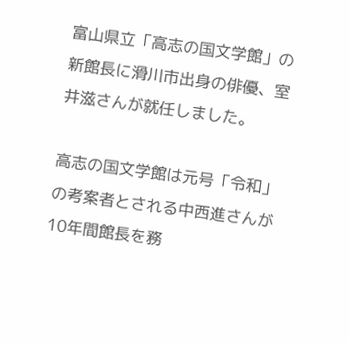富山県立「高志の国文学館」の新館長に滑川市出身の俳優、室井滋さんが就任しました。

高志の国文学館は元号「令和」の考案者とされる中西進さんが10年間館長を務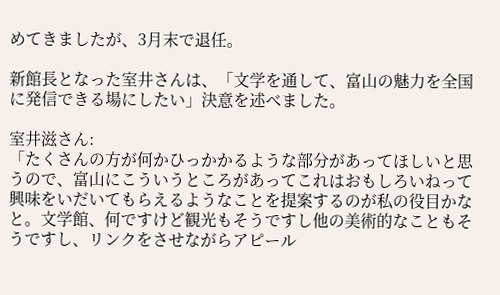めてきましたが、3月末で退任。

新館長となった室井さんは、「文学を通して、富山の魅力を全国に発信できる場にしたい」決意を述べました。

室井滋さん:
「たくさんの方が何かひっかかるような部分があってほしいと思うので、富山にこういうところがあってこれはおもしろいねって興味をいだいてもらえるようなことを提案するのが私の役目かなと。文学館、何ですけど観光もそうですし他の美術的なこともそうですし、リンクをさせながらアピール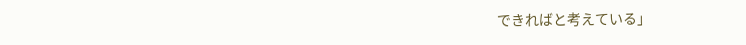できればと考えている」